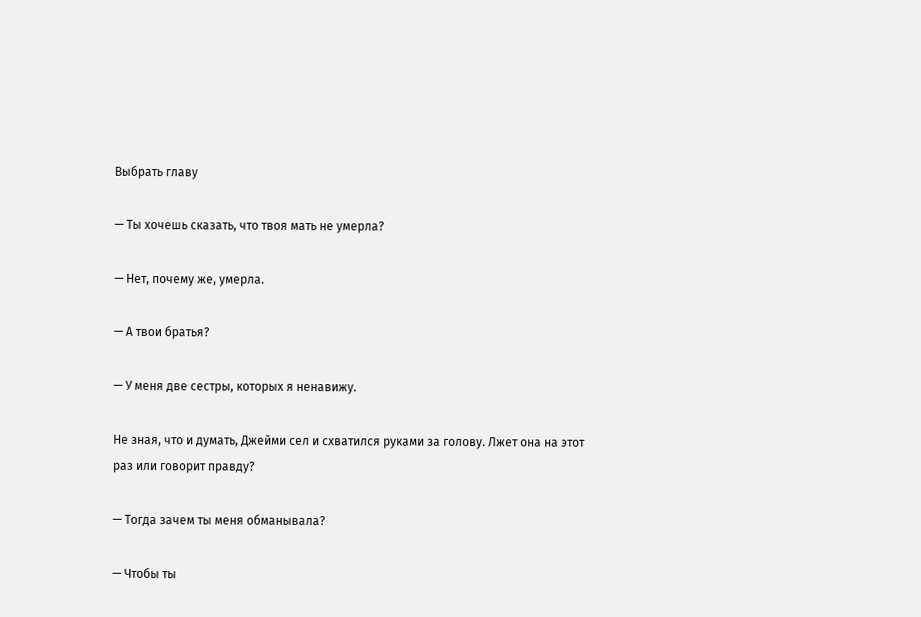Выбрать главу

— Ты хочешь сказать, что твоя мать не умерла?

— Нет, почему же, умерла.

— А твои братья?

— У меня две сестры, которых я ненавижу.

Не зная, что и думать, Джейми сел и схватился руками за голову. Лжет она на этот раз или говорит правду?

— Тогда зачем ты меня обманывала?

— Чтобы ты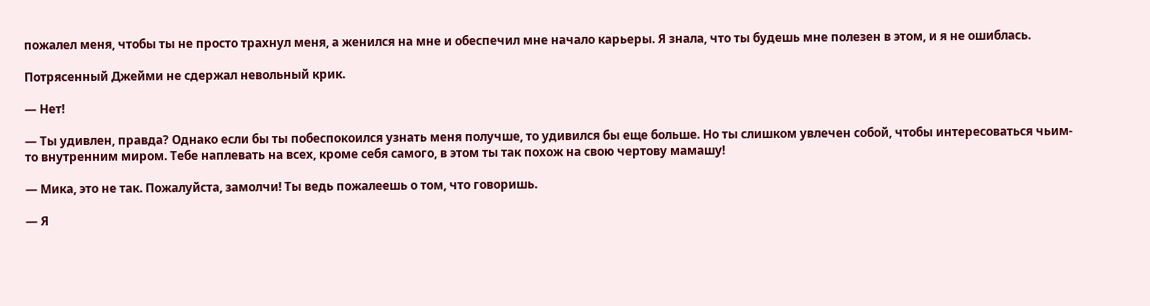пожалел меня, чтобы ты не просто трахнул меня, а женился на мне и обеспечил мне начало карьеры. Я знала, что ты будешь мне полезен в этом, и я не ошиблась.

Потрясенный Джейми не сдержал невольный крик.

— Нет!

— Ты удивлен, правда? Однако если бы ты побеспокоился узнать меня получше, то удивился бы еще больше. Но ты слишком увлечен собой, чтобы интересоваться чьим-то внутренним миром. Тебе наплевать на всех, кроме себя самого, в этом ты так похож на свою чертову мамашу!

— Мика, это не так. Пожалуйста, замолчи! Ты ведь пожалеешь о том, что говоришь.

— Я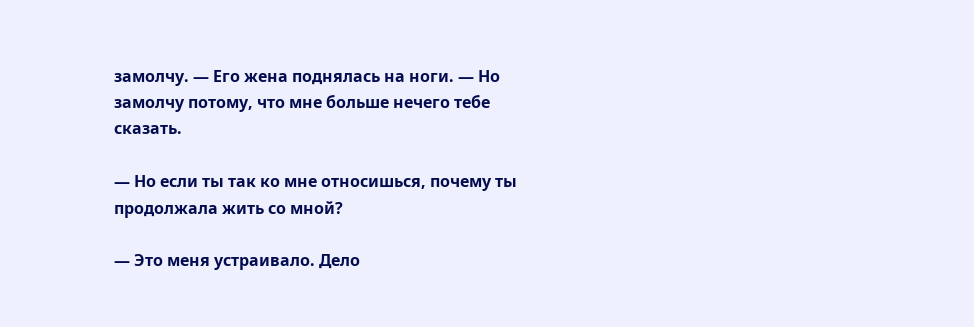замолчу. — Его жена поднялась на ноги. — Но замолчу потому, что мне больше нечего тебе сказать.

— Но если ты так ко мне относишься, почему ты продолжала жить со мной?

— Это меня устраивало. Дело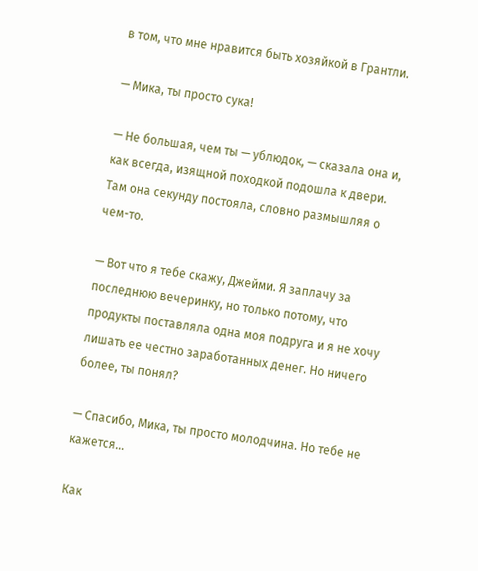в том, что мне нравится быть хозяйкой в Грантли.

— Мика, ты просто сука!

— Не большая, чем ты — ублюдок, — сказала она и, как всегда, изящной походкой подошла к двери. Там она секунду постояла, словно размышляя о чем-то.

— Вот что я тебе скажу, Джейми. Я заплачу за последнюю вечеринку, но только потому, что продукты поставляла одна моя подруга и я не хочу лишать ее честно заработанных денег. Но ничего более, ты понял?

— Спасибо, Мика, ты просто молодчина. Но тебе не кажется…

Как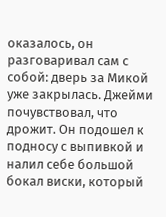оказалось, он разговаривал сам с собой: дверь за Микой уже закрылась. Джейми почувствовал, что дрожит. Он подошел к подносу с выпивкой и налил себе большой бокал виски, который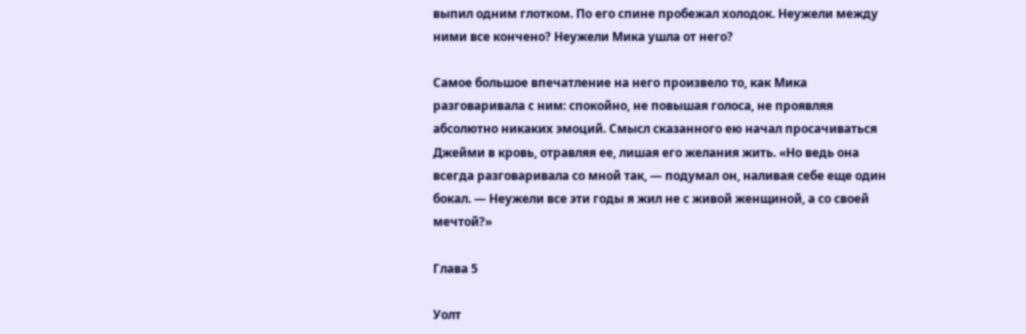выпил одним глотком. По его спине пробежал холодок. Неужели между ними все кончено? Неужели Мика ушла от него?

Самое большое впечатление на него произвело то, как Мика разговаривала с ним: спокойно, не повышая голоса, не проявляя абсолютно никаких эмоций. Смысл сказанного ею начал просачиваться Джейми в кровь, отравляя ее, лишая его желания жить. «Но ведь она всегда разговаривала со мной так, — подумал он, наливая себе еще один бокал. — Неужели все эти годы я жил не с живой женщиной, а со своей мечтой?»

Глава 5

Уолт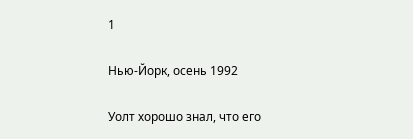1

Нью-Йорк, осень 1992

Уолт хорошо знал, что его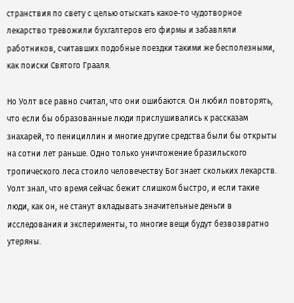странствия по свету с целью отыскать какое-то чудотворное лекарство тревожили бухгалтеров его фирмы и забавляли работников, считавших подобные поездки такими же бесполезными, как поиски Святого Грааля.

Но Уолт все равно считал, что они ошибаются. Он любил повторять, что если бы образованные люди прислушивались к рассказам знахарей, то пенициллин и многие другие средства были бы открыты на сотни лет раньше. Одно только уничтожение бразильского тропического леса стоило человечеству Бог знает скольких лекарств. Уолт знал, что время сейчас бежит слишком быстро, и если такие люди, как он, не станут вкладывать значительные деньги в исследования и эксперименты, то многие вещи будут безвозвратно утеряны.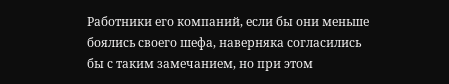Работники его компаний, если бы они меньше боялись своего шефа, наверняка согласились бы с таким замечанием, но при этом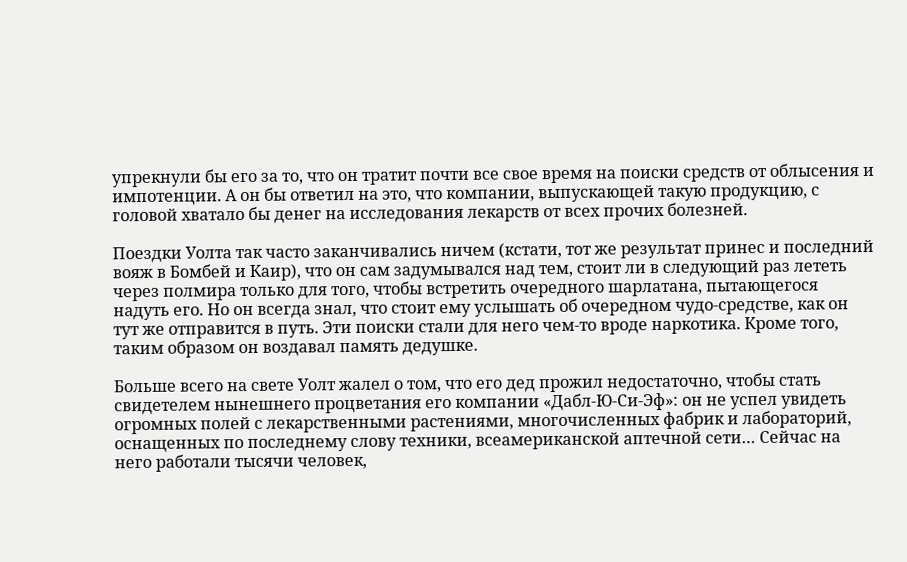упрекнули бы его за то, что он тратит почти все свое время на поиски средств от облысения и импотенции. А он бы ответил на это, что компании, выпускающей такую продукцию, с головой хватало бы денег на исследования лекарств от всех прочих болезней.

Поездки Уолта так часто заканчивались ничем (кстати, тот же результат принес и последний вояж в Бомбей и Каир), что он сам задумывался над тем, стоит ли в следующий раз лететь через полмира только для того, чтобы встретить очередного шарлатана, пытающегося надуть его. Но он всегда знал, что стоит ему услышать об очередном чудо-средстве, как он тут же отправится в путь. Эти поиски стали для него чем-то вроде наркотика. Кроме того, таким образом он воздавал память дедушке.

Больше всего на свете Уолт жалел о том, что его дед прожил недостаточно, чтобы стать свидетелем нынешнего процветания его компании «Дабл-Ю-Си-Эф»: он не успел увидеть огромных полей с лекарственными растениями, многочисленных фабрик и лабораторий, оснащенных по последнему слову техники, всеамериканской аптечной сети… Сейчас на него работали тысячи человек,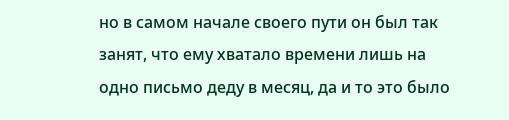но в самом начале своего пути он был так занят, что ему хватало времени лишь на одно письмо деду в месяц, да и то это было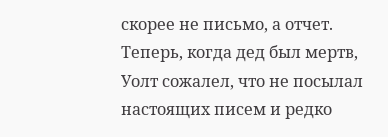скорее не письмо, а отчет. Теперь, когда дед был мертв, Уолт сожалел, что не посылал настоящих писем и редко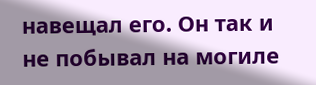навещал его. Он так и не побывал на могиле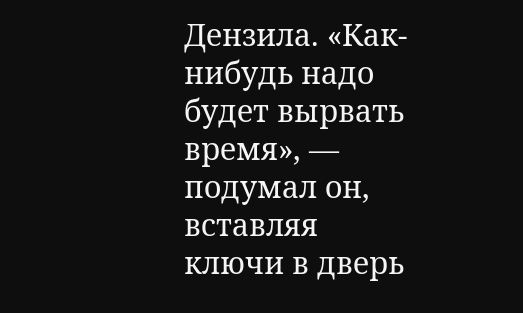Дензила. «Как-нибудь надо будет вырвать время», — подумал он, вставляя ключи в дверь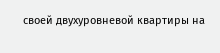своей двухуровневой квартиры на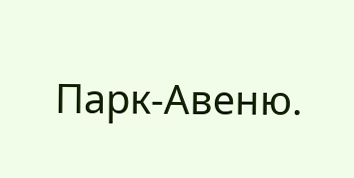Парк-Авеню.